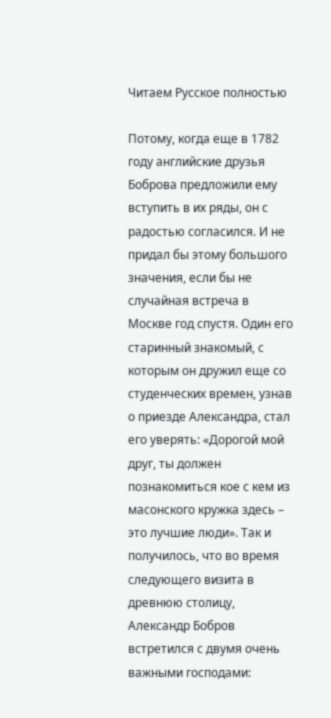Читаем Русское полностью

Потому, когда еще в 1782 году английские друзья Боброва предложили ему вступить в их ряды, он с радостью согласился. И не придал бы этому большого значения, если бы не случайная встреча в Москве год спустя. Один его старинный знакомый, с которым он дружил еще со студенческих времен, узнав о приезде Александра, стал его уверять: «Дорогой мой друг, ты должен познакомиться кое с кем из масонского кружка здесь – это лучшие люди». Так и получилось, что во время следующего визита в древнюю столицу, Александр Бобров встретился с двумя очень важными господами: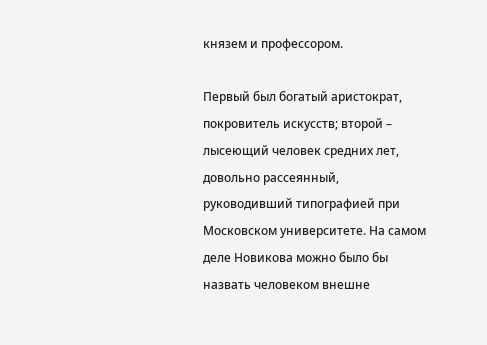князем и профессором.

Первый был богатый аристократ, покровитель искусств; второй – лысеющий человек средних лет, довольно рассеянный, руководивший типографией при Московском университете. На самом деле Новикова можно было бы назвать человеком внешне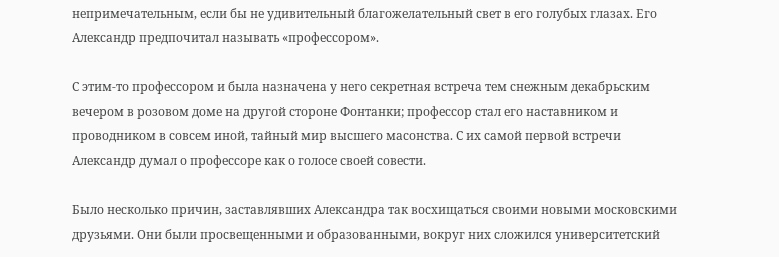непримечательным, если бы не удивительный благожелательный свет в его голубых глазах. Его Александр предпочитал называть «профессором».

С этим-то профессором и была назначена у него секретная встреча тем снежным декабрьским вечером в розовом доме на другой стороне Фонтанки; профессор стал его наставником и проводником в совсем иной, тайный мир высшего масонства. С их самой первой встречи Александр думал о профессоре как о голосе своей совести.

Было несколько причин, заставлявших Александра так восхищаться своими новыми московскими друзьями. Они были просвещенными и образованными, вокруг них сложился университетский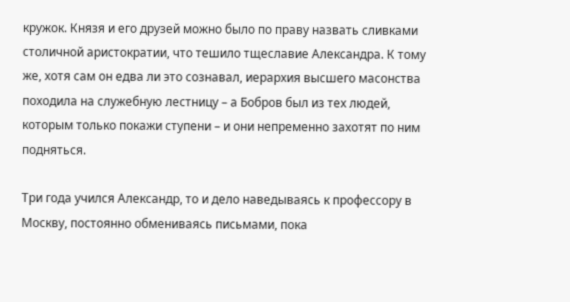кружок. Князя и его друзей можно было по праву назвать сливками столичной аристократии, что тешило тщеславие Александра. К тому же, хотя сам он едва ли это сознавал, иерархия высшего масонства походила на служебную лестницу – а Бобров был из тех людей, которым только покажи ступени – и они непременно захотят по ним подняться.

Три года учился Александр, то и дело наведываясь к профессору в Москву, постоянно обмениваясь письмами, пока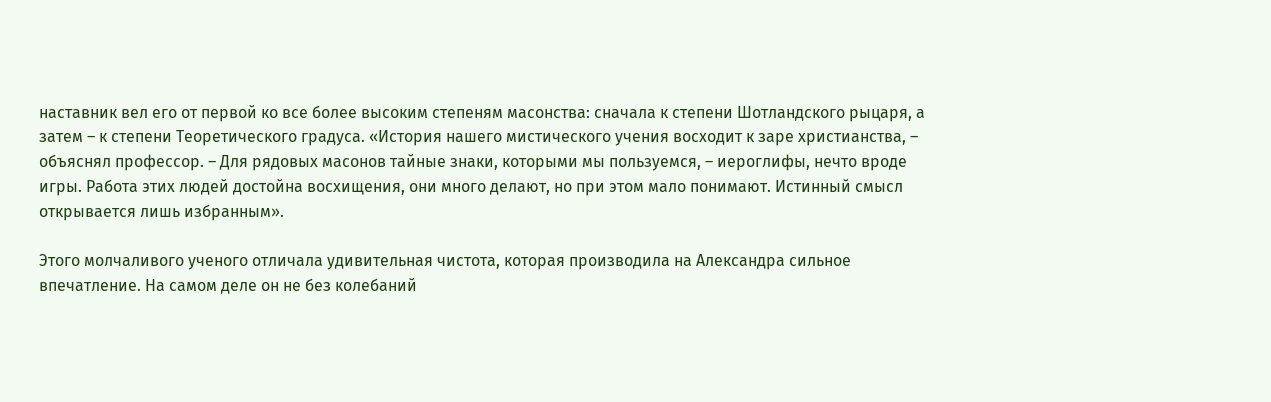наставник вел его от первой ко все более высоким степеням масонства: сначала к степени Шотландского рыцаря, а затем – к степени Теоретического градуса. «История нашего мистического учения восходит к заре христианства, – объяснял профессор. – Для рядовых масонов тайные знаки, которыми мы пользуемся, – иероглифы, нечто вроде игры. Работа этих людей достойна восхищения, они много делают, но при этом мало понимают. Истинный смысл открывается лишь избранным».

Этого молчаливого ученого отличала удивительная чистота, которая производила на Александра сильное впечатление. На самом деле он не без колебаний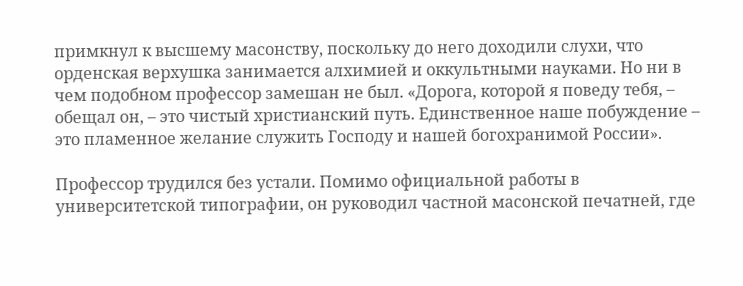примкнул к высшему масонству, поскольку до него доходили слухи, что орденская верхушка занимается алхимией и оккультными науками. Но ни в чем подобном профессор замешан не был. «Дорога, которой я поведу тебя, – обещал он, – это чистый христианский путь. Единственное наше побуждение – это пламенное желание служить Господу и нашей богохранимой России».

Профессор трудился без устали. Помимо официальной работы в университетской типографии, он руководил частной масонской печатней, где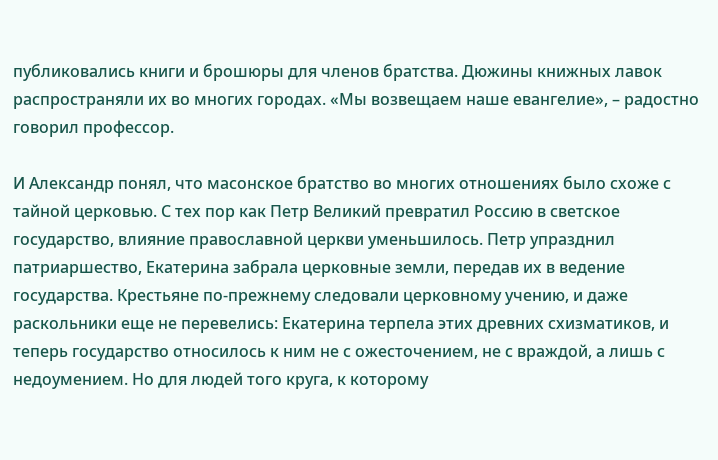публиковались книги и брошюры для членов братства. Дюжины книжных лавок распространяли их во многих городах. «Мы возвещаем наше евангелие», – радостно говорил профессор.

И Александр понял, что масонское братство во многих отношениях было схоже с тайной церковью. С тех пор как Петр Великий превратил Россию в светское государство, влияние православной церкви уменьшилось. Петр упразднил патриаршество, Екатерина забрала церковные земли, передав их в ведение государства. Крестьяне по-прежнему следовали церковному учению, и даже раскольники еще не перевелись: Екатерина терпела этих древних схизматиков, и теперь государство относилось к ним не с ожесточением, не с враждой, а лишь с недоумением. Но для людей того круга, к которому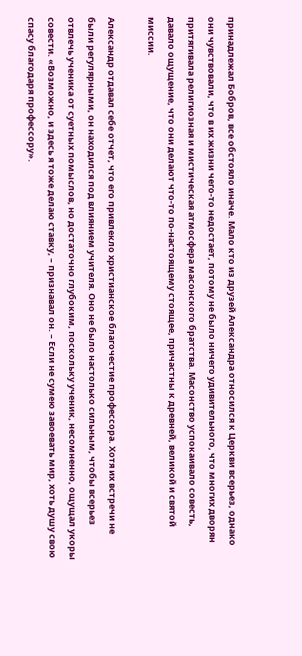принадлежал Бобров, все обстояло иначе. Мало кто из друзей Александра относился к Церкви всерьез, однако они чувствовали, что в их жизни чего-то недостает, потому не было ничего удивительного, что многих дворян притягивала религиозная и мистическая атмосфера масонского братства. Масонство успокаивало совесть, давало ощущение, что они делают что-то по-настоящему стоящее, причастны к древней, великой и святой миссии.

Александр отдавал себе отчет, что его привлекло христианское благочестие профессора. Хотя их встречи не были регулярными, он находился под влиянием учителя. Оно не было настолько сильным, чтобы всерьез отвлечь ученика от суетных помыслов, но достаточно глубоким, поскольку ученик, несомненно, ощущал укоры совести. «Возможно, и здесь я тоже делаю ставку, – признавал он. – Если не сумею завоевать мир, хоть душу свою спасу благодаря профессору».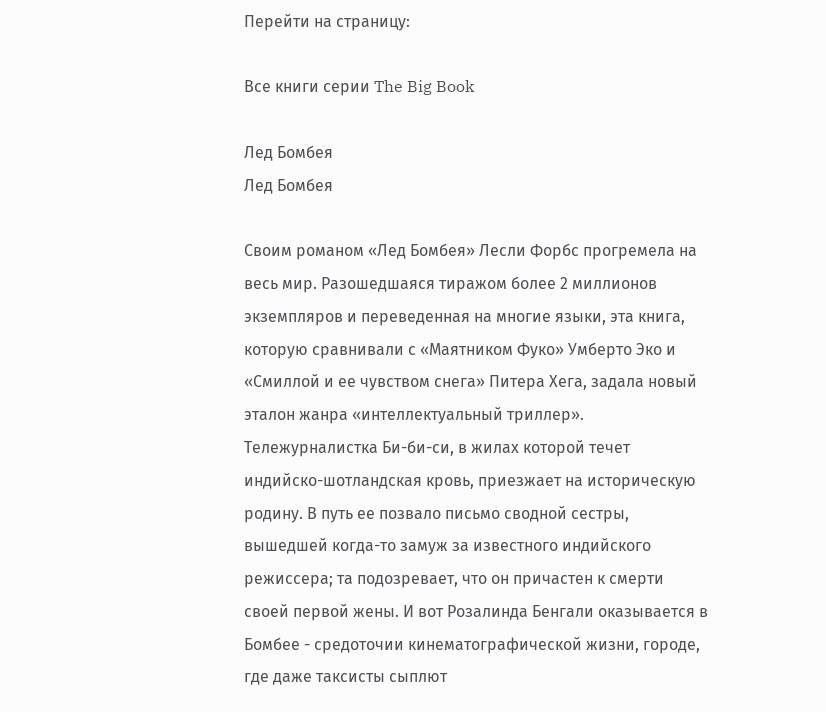Перейти на страницу:

Все книги серии The Big Book

Лед Бомбея
Лед Бомбея

Своим романом «Лед Бомбея» Лесли Форбс прогремела на весь мир. Разошедшаяся тиражом более 2 миллионов экземпляров и переведенная на многие языки, эта книга, которую сравнивали с «Маятником Фуко» Умберто Эко и «Смиллой и ее чувством снега» Питера Хега, задала новый эталон жанра «интеллектуальный триллер». Тележурналистка Би-би-си, в жилах которой течет индийско-шотландская кровь, приезжает на историческую родину. В путь ее позвало письмо сводной сестры, вышедшей когда-то замуж за известного индийского режиссера; та подозревает, что он причастен к смерти своей первой жены. И вот Розалинда Бенгали оказывается в Бомбее - средоточии кинематографической жизни, городе, где даже таксисты сыплют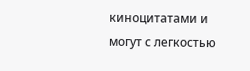киноцитатами и могут с легкостью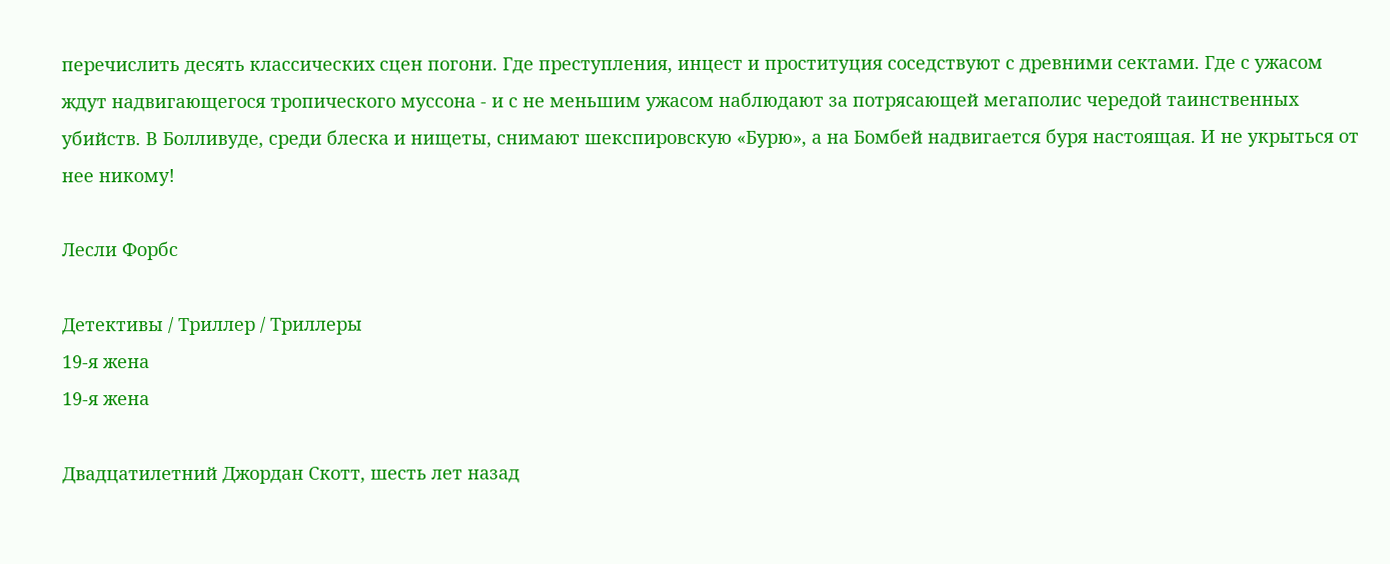перечислить десять классических сцен погони. Где преступления, инцест и проституция соседствуют с древними сектами. Где с ужасом ждут надвигающегося тропического муссона - и с не меньшим ужасом наблюдают за потрясающей мегаполис чередой таинственных убийств. В Болливуде, среди блеска и нищеты, снимают шекспировскую «Бурю», а на Бомбей надвигается буря настоящая. И не укрыться от нее никому!

Лесли Форбс

Детективы / Триллер / Триллеры
19-я жена
19-я жена

Двадцатилетний Джордан Скотт, шесть лет назад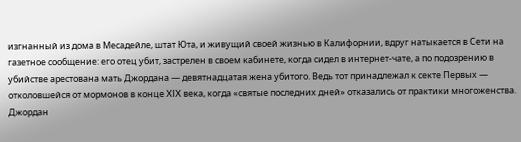изгнанный из дома в Месадейле, штат Юта, и живущий своей жизнью в Калифорнии, вдруг натыкается в Сети на газетное сообщение: его отец убит, застрелен в своем кабинете, когда сидел в интернет-чате, а по подозрению в убийстве арестована мать Джордана — девятнадцатая жена убитого. Ведь тот принадлежал к секте Первых — отколовшейся от мормонов в конце XIX века, когда «святые последних дней» отказались от практики многоженства. Джордан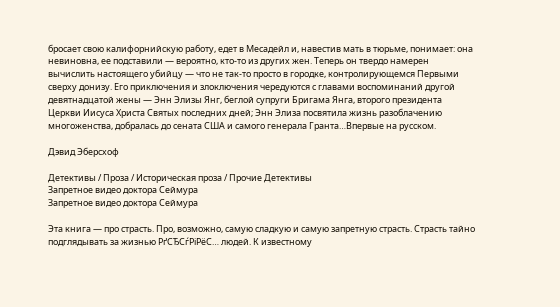бросает свою калифорнийскую работу, едет в Месадейл и, навестив мать в тюрьме, понимает: она невиновна, ее подставили — вероятно, кто-то из других жен. Теперь он твердо намерен вычислить настоящего убийцу — что не так-то просто в городке, контролирующемся Первыми сверху донизу. Его приключения и злоключения чередуются с главами воспоминаний другой девятнадцатой жены — Энн Элизы Янг, беглой супруги Бригама Янга, второго президента Церкви Иисуса Христа Святых последних дней; Энн Элиза посвятила жизнь разоблачению многоженства, добралась до сената США и самого генерала Гранта…Впервые на русском.

Дэвид Эберсхоф

Детективы / Проза / Историческая проза / Прочие Детективы
Запретное видео доктора Сеймура
Запретное видео доктора Сеймура

Эта книга — про страсть. Про, возможно, самую сладкую и самую запретную страсть. Страсть тайно подглядывать за жизнью РґСЂСѓРіРёС… людей. К известному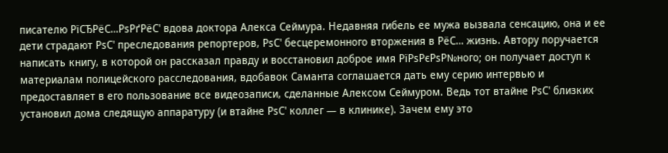писателю РїСЂРёС…РѕРґРёС' вдова доктора Алекса Сеймура. Недавняя гибель ее мужа вызвала сенсацию, она и ее дети страдают РѕС' преследования репортеров, РѕС' бесцеремонного вторжения в РёС… жизнь. Автору поручается написать книгу, в которой он рассказал правду и восстановил доброе имя РїРѕРєРѕР№ного; он получает доступ к материалам полицейского расследования, вдобавок Саманта соглашается дать ему серию интервью и предоставляет в его пользование все видеозаписи, сделанные Алексом Сеймуром. Ведь тот втайне РѕС' близких установил дома следящую аппаратуру (и втайне РѕС' коллег — в клинике). Зачем ему это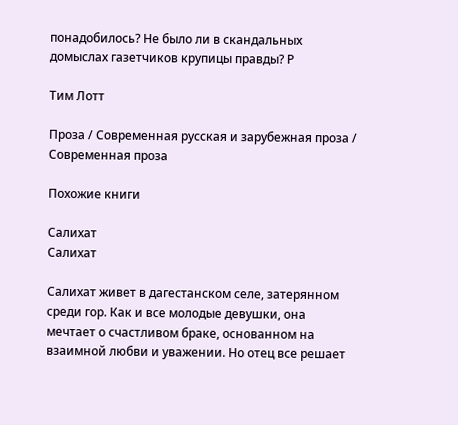понадобилось? Не было ли в скандальных домыслах газетчиков крупицы правды? Р

Тим Лотт

Проза / Современная русская и зарубежная проза / Современная проза

Похожие книги

Салихат
Салихат

Салихат живет в дагестанском селе, затерянном среди гор. Как и все молодые девушки, она мечтает о счастливом браке, основанном на взаимной любви и уважении. Но отец все решает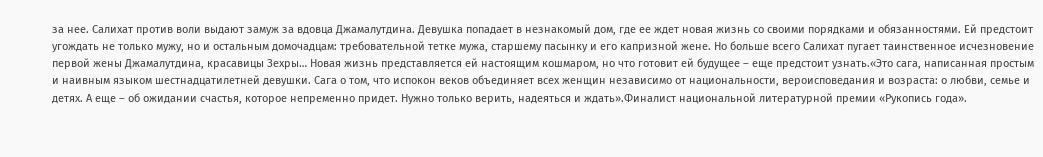за нее. Салихат против воли выдают замуж за вдовца Джамалутдина. Девушка попадает в незнакомый дом, где ее ждет новая жизнь со своими порядками и обязанностями. Ей предстоит угождать не только мужу, но и остальным домочадцам: требовательной тетке мужа, старшему пасынку и его капризной жене. Но больше всего Салихат пугает таинственное исчезновение первой жены Джамалутдина, красавицы Зехры… Новая жизнь представляется ей настоящим кошмаром, но что готовит ей будущее – еще предстоит узнать.«Это сага, написанная простым и наивным языком шестнадцатилетней девушки. Сага о том, что испокон веков объединяет всех женщин независимо от национальности, вероисповедания и возраста: о любви, семье и детях. А еще – об ожидании счастья, которое непременно придет. Нужно только верить, надеяться и ждать».Финалист национальной литературной премии «Рукопись года».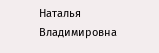Наталья Владимировна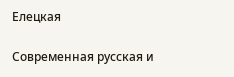Елецкая

Современная русская и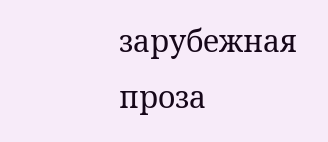зарубежная проза